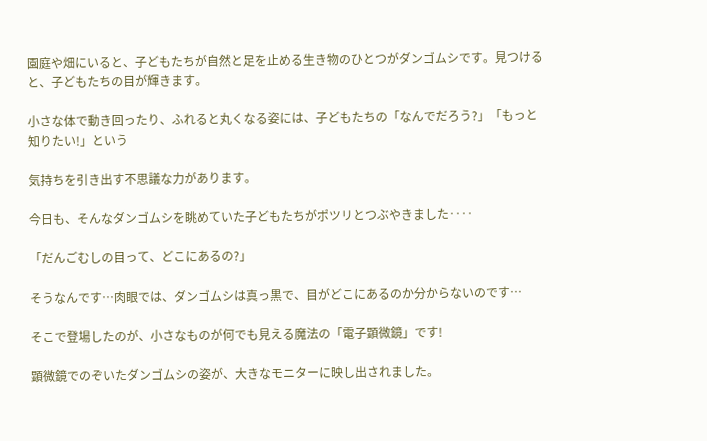園庭や畑にいると、子どもたちが自然と足を止める生き物のひとつがダンゴムシです。見つけると、子どもたちの目が輝きます。

小さな体で動き回ったり、ふれると丸くなる姿には、子どもたちの「なんでだろう?」「もっと知りたい!」という

気持ちを引き出す不思議な力があります。

今日も、そんなダンゴムシを眺めていた子どもたちがポツリとつぶやきました‥‥

「だんごむしの目って、どこにあるの?」

そうなんです…肉眼では、ダンゴムシは真っ黒で、目がどこにあるのか分からないのです…

そこで登場したのが、小さなものが何でも見える魔法の「電子顕微鏡」です!

顕微鏡でのぞいたダンゴムシの姿が、大きなモニターに映し出されました。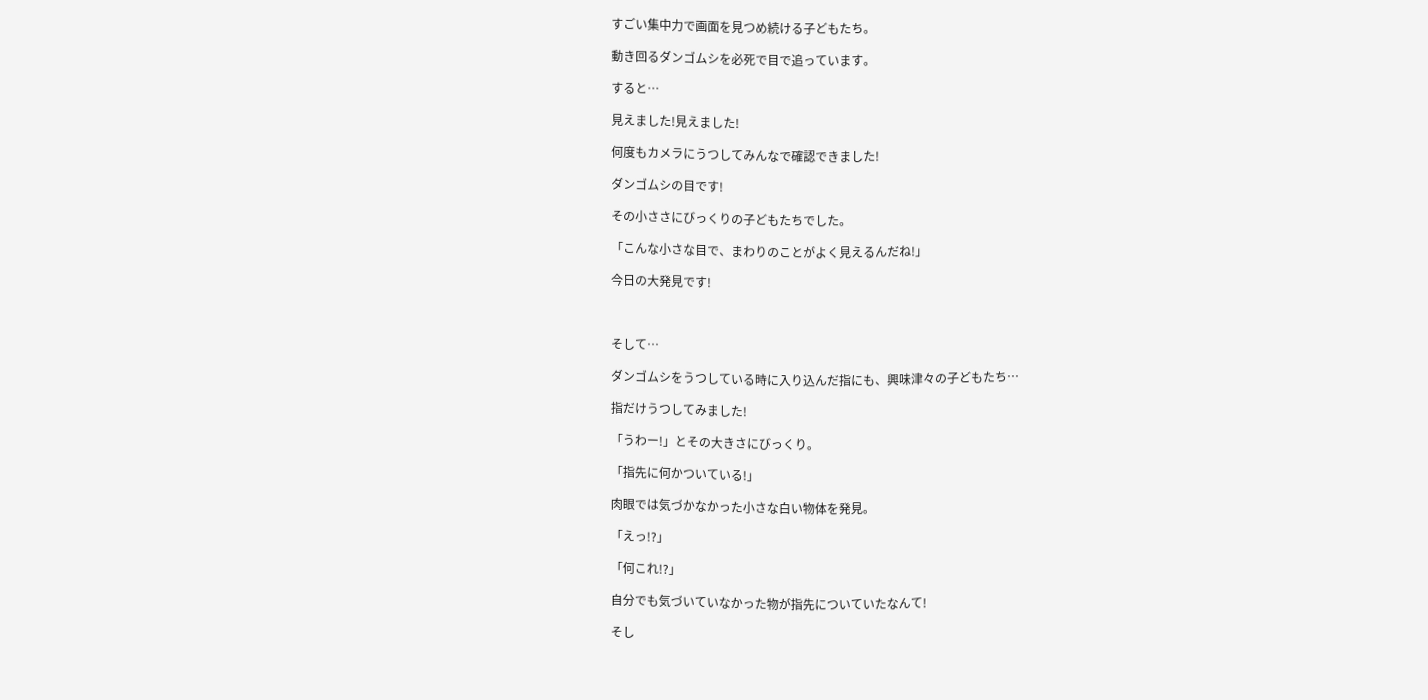すごい集中力で画面を見つめ続ける子どもたち。

動き回るダンゴムシを必死で目で追っています。

すると…

見えました!見えました!

何度もカメラにうつしてみんなで確認できました!

ダンゴムシの目です!

その小ささにびっくりの子どもたちでした。

「こんな小さな目で、まわりのことがよく見えるんだね!」

今日の大発見です!



そして…

ダンゴムシをうつしている時に入り込んだ指にも、興味津々の子どもたち…

指だけうつしてみました!

「うわー!」とその大きさにびっくり。

「指先に何かついている!」

肉眼では気づかなかった小さな白い物体を発見。

「えっ!?」

「何これ!?」

自分でも気づいていなかった物が指先についていたなんて!

そし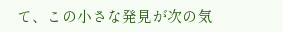て、この小さな発見が次の気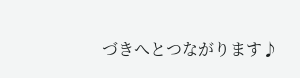づきへとつながります♪